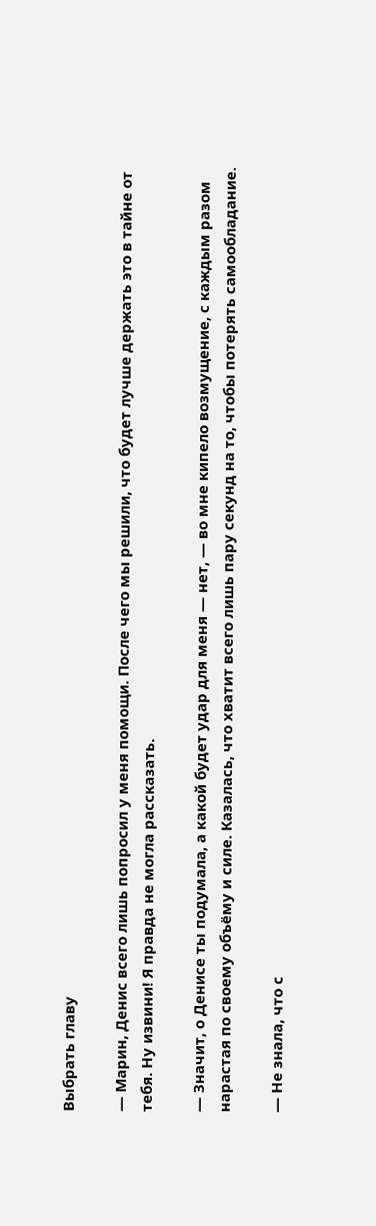Выбрать главу

— Марин, Денис всего лишь попросил у меня помощи. После чего мы решили, что будет лучше держать это в тайне от тебя. Ну извини! Я правда не могла рассказать.

— Значит, о Денисе ты подумала, а какой будет удар для меня — нет, — во мне кипело возмущение, с каждым разом нарастая по своему объёму и силе. Казалась, что хватит всего лишь пару секунд на то, чтобы потерять самообладание.

— Не знала, что с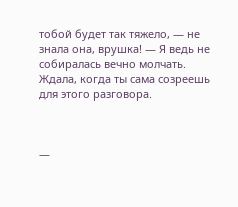тобой будет так тяжело, — не знала она, врушка! — Я ведь не собиралась вечно молчать. Ждала, когда ты сама созреешь для этого разговора.



—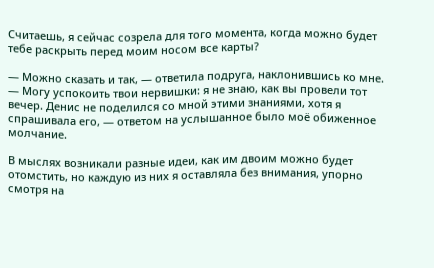Считаешь, я сейчас созрела для того момента, когда можно будет тебе раскрыть перед моим носом все карты?

— Можно сказать и так, — ответила подруга, наклонившись ко мне. — Могу успокоить твои нервишки: я не знаю, как вы провели тот вечер. Денис не поделился со мной этими знаниями, хотя я спрашивала его, — ответом на услышанное было моё обиженное молчание.

В мыслях возникали разные идеи, как им двоим можно будет отомстить, но каждую из них я оставляла без внимания, упорно смотря на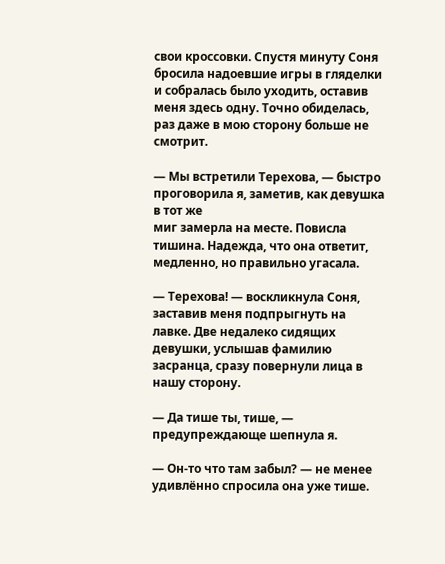свои кроссовки. Спустя минуту Соня бросила надоевшие игры в гляделки и собралась было уходить, оставив меня здесь одну. Точно обиделась, раз даже в мою сторону больше не смотрит.

— Мы встретили Терехова, — быстро проговорила я, заметив, как девушка в тот же
миг замерла на месте. Повисла тишина. Надежда, что она ответит, медленно, но правильно угасала.

— Терехова! — воскликнула Соня, заставив меня подпрыгнуть на лавке. Две недалеко сидящих девушки, услышав фамилию засранца, сразу повернули лица в нашу сторону.

— Да тише ты, тише, — предупреждающе шепнула я.

— Он-то что там забыл? — не менее удивлённо спросила она уже тише.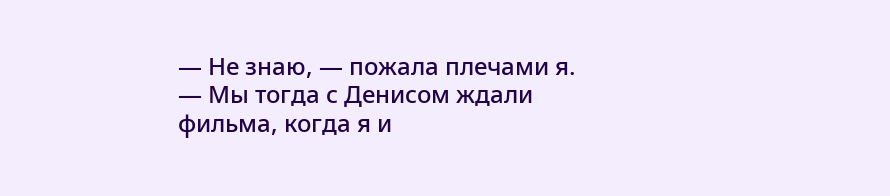— Не знаю, — пожала плечами я. — Мы тогда с Денисом ждали фильма, когда я и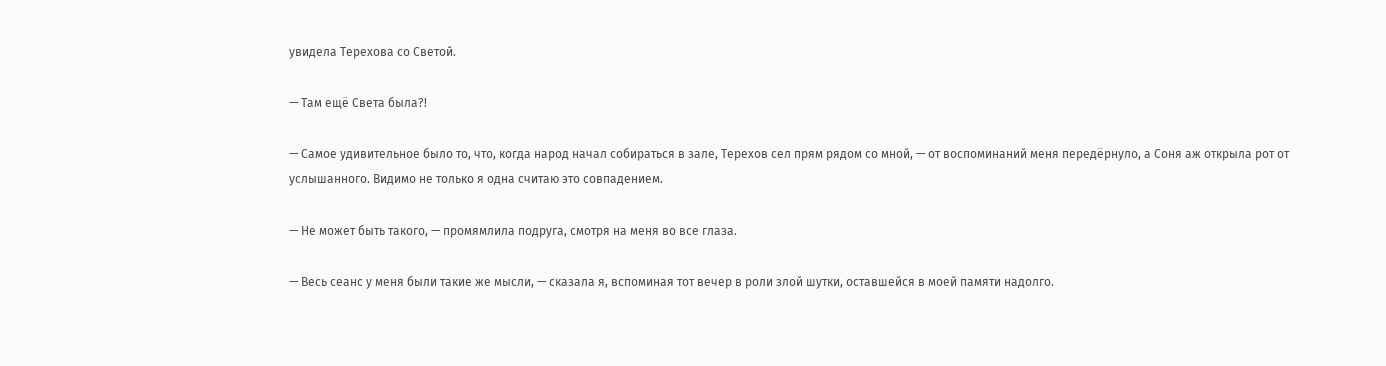увидела Терехова со Светой.

— Там ещё Света была?!

— Самое удивительное было то, что, когда народ начал собираться в зале, Терехов сел прям рядом со мной, — от воспоминаний меня передёрнуло, а Соня аж открыла рот от услышанного. Видимо не только я одна считаю это совпадением.

— Не может быть такого, — промямлила подруга, смотря на меня во все глаза.

— Весь сеанс у меня были такие же мысли, — сказала я, вспоминая тот вечер в роли злой шутки, оставшейся в моей памяти надолго.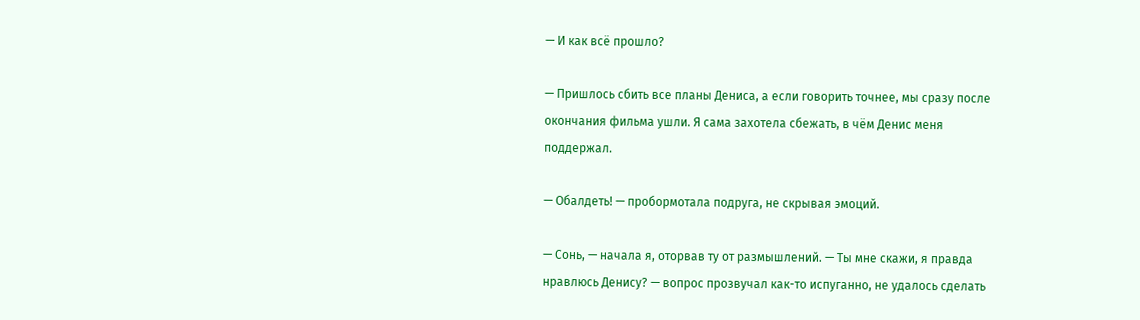— И как всё прошло?

— Пришлось сбить все планы Дениса, а если говорить точнее, мы сразу после окончания фильма ушли. Я сама захотела сбежать, в чём Денис меня поддержал.

— Обалдеть! — пробормотала подруга, не скрывая эмоций.

— Сонь, — начала я, оторвав ту от размышлений. — Ты мне скажи, я правда нравлюсь Денису? — вопрос прозвучал как-то испуганно, не удалось сделать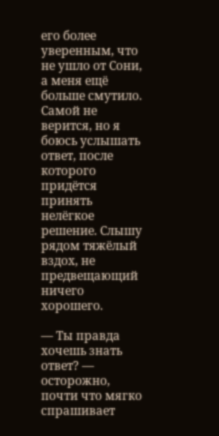его более уверенным, что не ушло от Сони, а меня ещё больше смутило. Самой не верится, но я боюсь услышать ответ, после которого придётся принять нелёгкое решение. Слышу рядом тяжёлый вздох, не предвещающий ничего хорошего.

— Ты правда хочешь знать ответ? — осторожно, почти что мягко спрашивает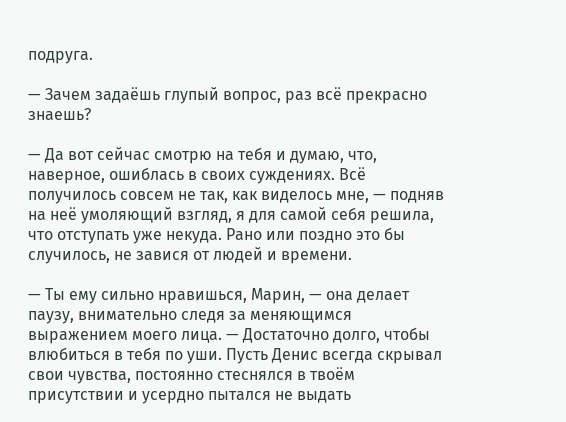подруга.

— Зачем задаёшь глупый вопрос, раз всё прекрасно знаешь?

— Да вот сейчас смотрю на тебя и думаю, что, наверное, ошиблась в своих суждениях. Всё получилось совсем не так, как виделось мне, — подняв на неё умоляющий взгляд, я для самой себя решила, что отступать уже некуда. Рано или поздно это бы случилось, не завися от людей и времени.

— Ты ему сильно нравишься, Марин, — она делает паузу, внимательно следя за меняющимся выражением моего лица. — Достаточно долго, чтобы влюбиться в тебя по уши. Пусть Денис всегда скрывал свои чувства, постоянно стеснялся в твоём присутствии и усердно пытался не выдать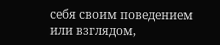себя своим поведением или взглядом,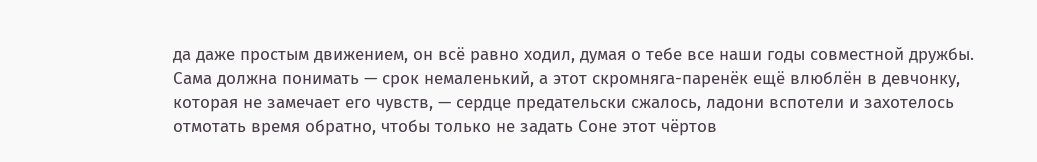да даже простым движением, он всё равно ходил, думая о тебе все наши годы совместной дружбы. Сама должна понимать — срок немаленький, а этот скромняга-паренёк ещё влюблён в девчонку, которая не замечает его чувств, — сердце предательски сжалось, ладони вспотели и захотелось отмотать время обратно, чтобы только не задать Соне этот чёртов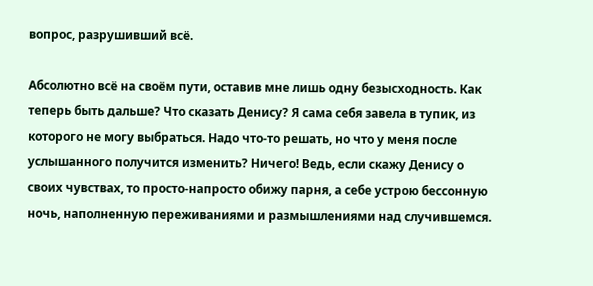вопрос, разрушивший всё.

Абсолютно всё на своём пути, оставив мне лишь одну безысходность. Как теперь быть дальше? Что сказать Денису? Я сама себя завела в тупик, из которого не могу выбраться. Надо что-то решать, но что у меня после услышанного получится изменить? Ничего! Ведь, если скажу Денису о своих чувствах, то просто-напросто обижу парня, а себе устрою бессонную ночь, наполненную переживаниями и размышлениями над случившемся.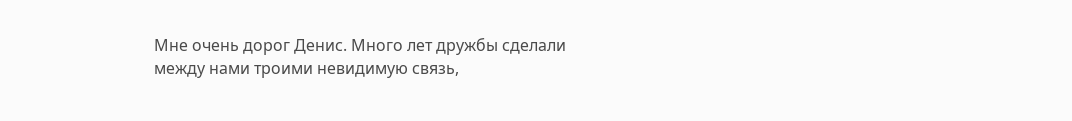Мне очень дорог Денис. Много лет дружбы сделали между нами троими невидимую связь,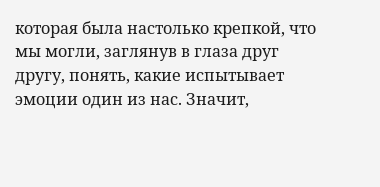которая была настолько крепкой, что мы могли, заглянув в глаза друг другу, понять, какие испытывает эмоции один из нас. Значит,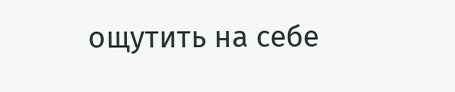ощутить на себе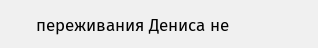переживания Дениса не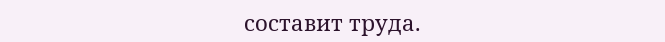составит труда.